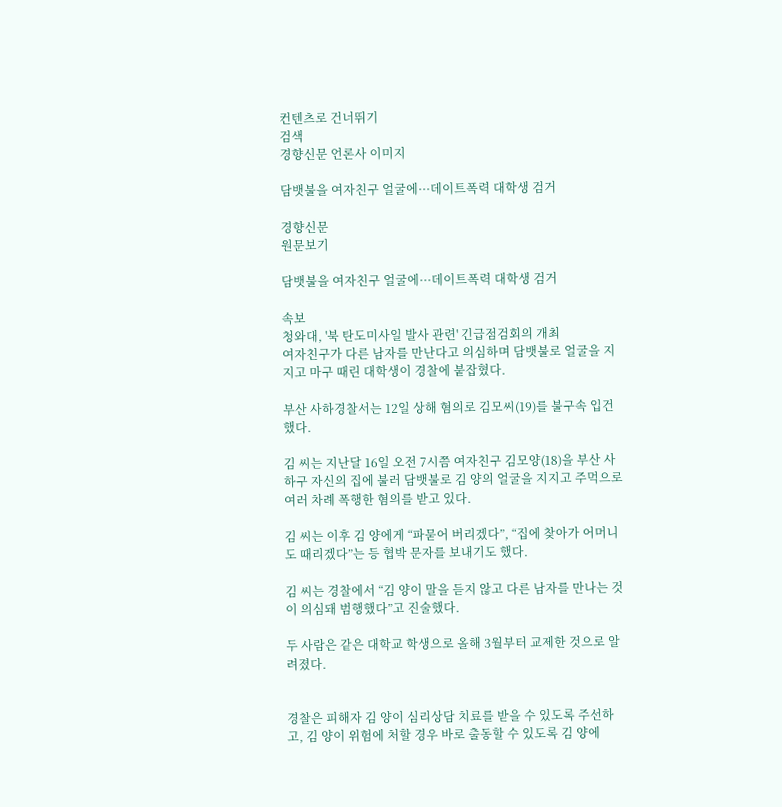컨텐츠로 건너뛰기
검색
경향신문 언론사 이미지

담뱃불을 여자친구 얼굴에···데이트폭력 대학생 검거

경향신문
원문보기

담뱃불을 여자친구 얼굴에···데이트폭력 대학생 검거

속보
청와대, '북 탄도미사일 발사 관련' 긴급점검회의 개최
여자친구가 다른 남자를 만난다고 의심하며 담뱃불로 얼굴을 지지고 마구 때린 대학생이 경찰에 붙잡혔다.

부산 사하경찰서는 12일 상해 혐의로 김모씨(19)를 불구속 입건했다.

김 씨는 지난달 16일 오전 7시쯤 여자친구 김모양(18)을 부산 사하구 자신의 집에 불러 담뱃불로 김 양의 얼굴을 지지고 주먹으로 여러 차례 폭행한 혐의를 받고 있다.

김 씨는 이후 김 양에게 “파묻어 버리겠다”, “집에 찾아가 어머니도 때리겠다”는 등 협박 문자를 보내기도 했다.

김 씨는 경찰에서 “김 양이 말을 듣지 않고 다른 남자를 만나는 것이 의심돼 범행했다”고 진술했다.

두 사람은 같은 대학교 학생으로 올해 3월부터 교제한 것으로 알려졌다.


경찰은 피해자 김 양이 심리상담 치료를 받을 수 있도록 주선하고, 김 양이 위험에 처할 경우 바로 출동할 수 있도록 김 양에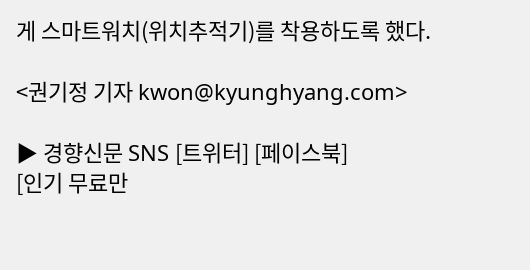게 스마트워치(위치추적기)를 착용하도록 했다.

<권기정 기자 kwon@kyunghyang.com>

▶ 경향신문 SNS [트위터] [페이스북]
[인기 무료만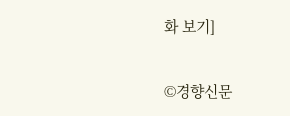화 보기]

©경향신문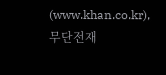(www.khan.co.kr), 무단전재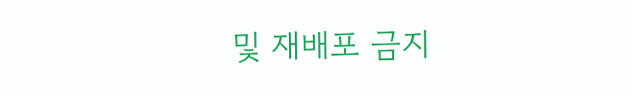및 재배포 금지